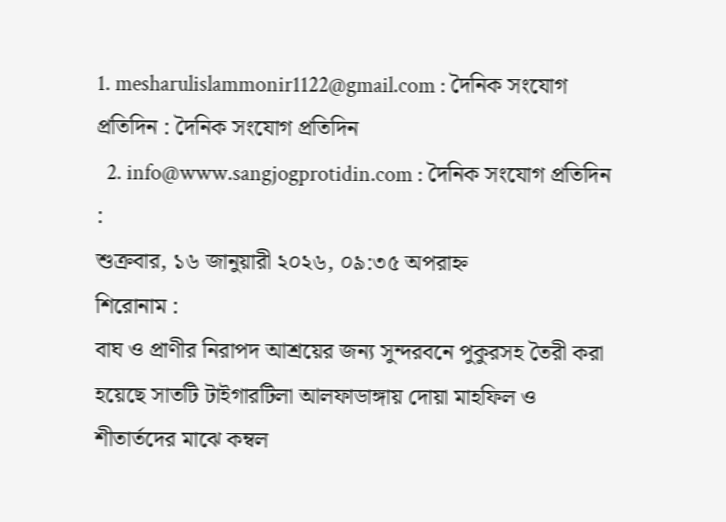1. mesharulislammonir1122@gmail.com : দৈনিক সংযোগ প্রতিদিন : দৈনিক সংযোগ প্রতিদিন
  2. info@www.sangjogprotidin.com : দৈনিক সংযোগ প্রতিদিন :
শুক্রবার, ১৬ জানুয়ারী ২০২৬, ০৯:৩৫ অপরাহ্ন
শিরোনাম :
বাঘ ও প্রাণীর নিরাপদ আশ্রয়ের জন্য সুন্দরবনে পুকুরসহ তৈরী করা হয়েছে সাতটি টাইগারটিলা আলফাডাঙ্গায় দোয়া মাহফিল ও শীতার্তদের মাঝে কম্বল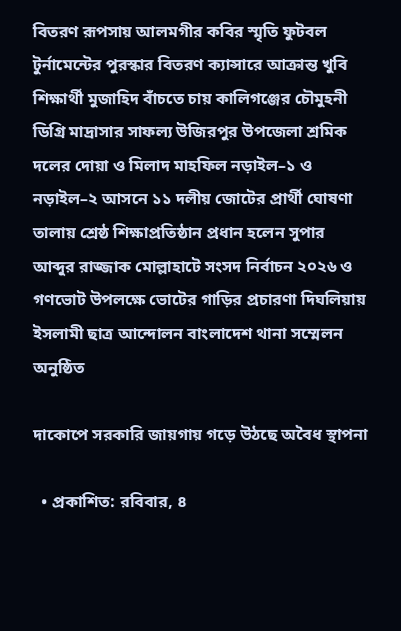বিতরণ রূপসায় আলমগীর কবির স্মৃতি ফুটবল টুর্নামেন্টের পুরস্কার বিতরণ ক্যান্সারে আক্রান্ত খুবি শিক্ষার্থী মুজাহিদ বাঁচতে চায় কালিগঞ্জের চৌমুহনী ডিগ্রি মাদ্রাসার সাফল্য উজিরপুর উপজেলা শ্রমিক দলের দোয়া ও মিলাদ মাহফিল নড়াইল–১ ও নড়াইল–২ আসনে ১১ দলীয় জোটের প্রার্থী ঘোষণা তালায় শ্রেষ্ঠ শিক্ষাপ্রতিষ্ঠান প্রধান হলেন সুপার আব্দুর রাজ্জাক মোল্লাহাটে সংসদ নির্বাচন ২০২৬ ও গণভোট উপলক্ষে ভোটের গাড়ির প্রচারণা দিঘলিয়ায় ইসলামী ছাত্র আন্দোলন বাংলাদেশ থানা সম্মেলন অনুষ্ঠিত

দাকোপে সরকারি জায়গায় গড়ে উঠছে অবৈধ স্থাপনা

  • প্রকাশিত: রবিবার, ৪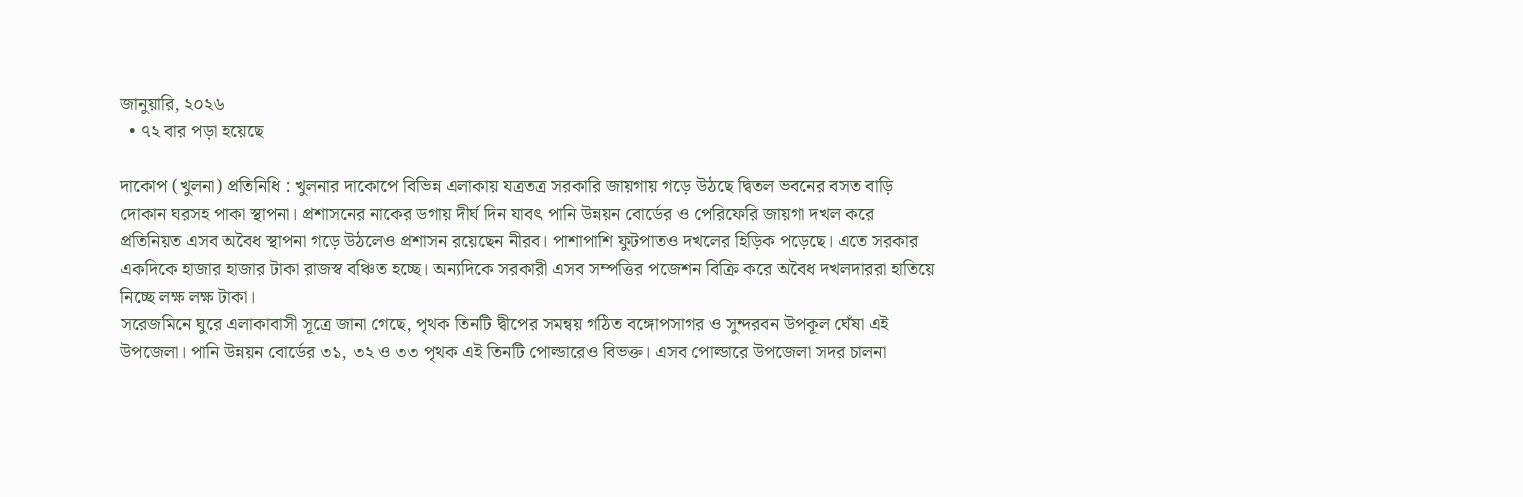জানুয়ারি, ২০২৬
  • ৭২ বার পড়া হয়েছে

দাকোপ (খুলনা) প্রতিনিধি : খুলনার দাকোপে বিভিন্ন এলাকায় যত্রতত্র সরকারি জায়গায় গড়ে উঠছে দ্বিতল ভবনের বসত বাড়ি দোকান ঘরসহ পাকা স্থাপনা। প্রশাসনের নাকের ডগায় দীর্ঘ দিন যাবৎ পানি উন্নয়ন বোর্ডের ও পেরিফেরি জায়গা দখল করে প্রতিনিয়ত এসব অবৈধ স্থাপনা গড়ে উঠলেও প্রশাসন রয়েছেন নীরব। পাশাপাশি ফুটপাতও দখলের হিড়িক পড়েছে। এতে সরকার একদিকে হাজার হাজার টাকা রাজস্ব বঞ্চিত হচ্ছে। অন্যদিকে সরকারী এসব সম্পত্তির পজেশন বিক্রি করে অবৈধ দখলদাররা হাতিয়ে নিচ্ছে লক্ষ লক্ষ টাকা।
সরেজমিনে ঘুরে এলাকাবাসী সূত্রে জানা গেছে, পৃথক তিনটি দ্বীপের সমন্বয় গঠিত বঙ্গোপসাগর ও সুন্দরবন উপকূল ঘেঁষা এই উপজেলা। পানি উন্নয়ন বোর্ডের ৩১, ৩২ ও ৩৩ পৃথক এই তিনটি পোল্ডারেও বিভক্ত। এসব পোল্ডারে উপজেলা সদর চালনা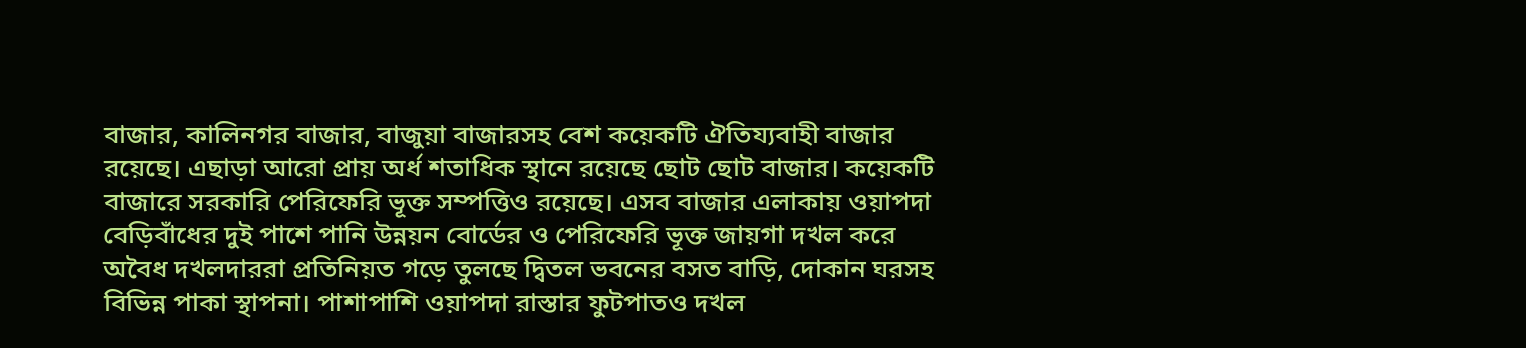বাজার, কালিনগর বাজার, বাজুয়া বাজারসহ বেশ কয়েকটি ঐতিয্যবাহী বাজার রয়েছে। এছাড়া আরো প্রায় অর্ধ শতাধিক স্থানে রয়েছে ছোট ছোট বাজার। কয়েকটি বাজারে সরকারি পেরিফেরি ভূক্ত সম্পত্তিও রয়েছে। এসব বাজার এলাকায় ওয়াপদা বেড়িবাঁধের দুই পাশে পানি উন্নয়ন বোর্ডের ও পেরিফেরি ভূক্ত জায়গা দখল করে অবৈধ দখলদাররা প্রতিনিয়ত গড়ে তুলছে দ্বিতল ভবনের বসত বাড়ি, দোকান ঘরসহ বিভিন্ন পাকা স্থাপনা। পাশাপাশি ওয়াপদা রাস্তার ফুটপাতও দখল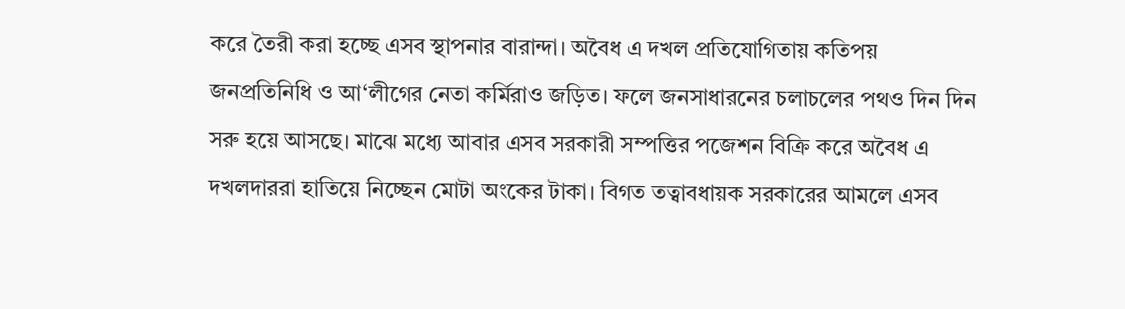করে তৈরী করা হচ্ছে এসব স্থাপনার বারান্দা। অবৈধ এ দখল প্রতিযোগিতায় কতিপয় জনপ্রতিনিধি ও আ‘লীগের নেতা কর্মিরাও জড়িত। ফলে জনসাধারনের চলাচলের পথও দিন দিন সরু হয়ে আসছে। মাঝে মধ্যে আবার এসব সরকারী সম্পত্তির পজেশন বিক্রি করে অবৈধ এ দখলদাররা হাতিয়ে নিচ্ছেন মোটা অংকের টাকা। বিগত তত্বাবধায়ক সরকারের আমলে এসব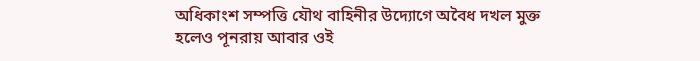অধিকাংশ সম্পত্তি যৌথ বাহিনীর উদ্যোগে অবৈধ দখল মুক্ত হলেও পূনরায় আবার ওই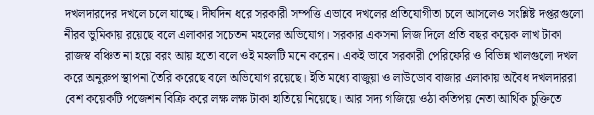দখলদারদের দখলে চলে যাচ্ছে। দীর্ঘদিন ধরে সরকারী সম্পত্তি এভাবে দখলের প্রতিযোগীতা চলে আসলেও সংশ্লিষ্ট দপ্তরগুলো নীরব ভুমিকায় রয়েছে বলে এলাকার সচেতন মহলের অভিযোগ। সরকার একসনা লিজ দিলে প্রতি বছর কয়েক লাখ টাকা রাজস্ব বঞ্চিত না হয়ে বরং আয় হতো বলে ওই মহলটি মনে করেন। একই ভাবে সরকারী পেরিফেরি ও বিভিন্ন খালগুলো দখল করে অনুরুপ স্থাপনা তৈরি করেছে বলে অভিযোগ রয়েছে। ইতি মধ্যে বাজুয়া ও লাউডোব বাজার এলাকায় অবৈধ দখলদাররা বেশ কয়েকটি পজেশন বিক্রি করে লক্ষ লক্ষ টাকা হাতিয়ে নিয়েছে। আর সদ্য গজিয়ে ওঠা কতিপয় নেতা আর্থিক চুক্তিতে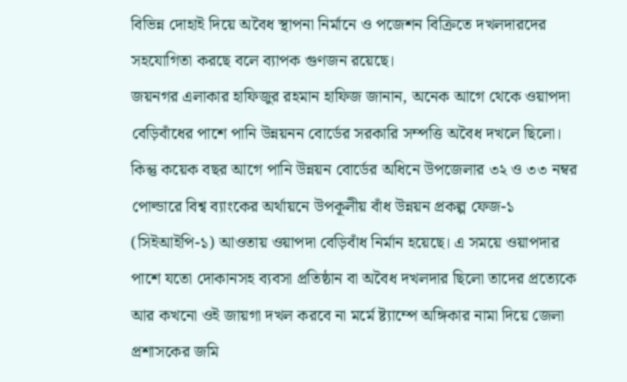বিভিন্ন দোহাই দিয়ে অবৈধ স্থাপনা নির্মানে ও পজেশন বিক্রিতে দখলদারদের সহযোগিতা করছে বলে ব্যাপক গুণজন রয়েছে।
জয়নগর এলাকার হাফিজুর রহমান হাফিজ জানান, অনেক আগে থেকে ওয়াপদা বেড়িবাঁধের পাশে পানি উন্নয়নন বোর্ডের সরকারি সম্পত্তি অবৈধ দখলে ছিলো। কিন্তু কয়েক বছর আগে পানি উন্নয়ন বোর্ডের অধিনে উপজেলার ৩২ ও ৩৩ নম্বর পোল্ডারে বিশ্ব ব্যাংকের অর্থায়নে উপকূলীয় বাঁধ উন্নয়ন প্রকল্প ফেজ-১ (সিইআইপি-১) আওতায় ওয়াপদা বেড়িবাঁধ নির্মান হয়েছে। এ সময়ে ওয়াপদার পাশে যতো দোকানসহ ব্যবসা প্রতিষ্ঠান বা অবৈধ দখলদার ছিলো তাদের প্রত্যেকে আর কখনো ওই জায়গা দখল করবে না মর্মে ষ্ট্যাম্পে অঙ্গিকার নামা দিয়ে জেলা প্রশাসকের জমি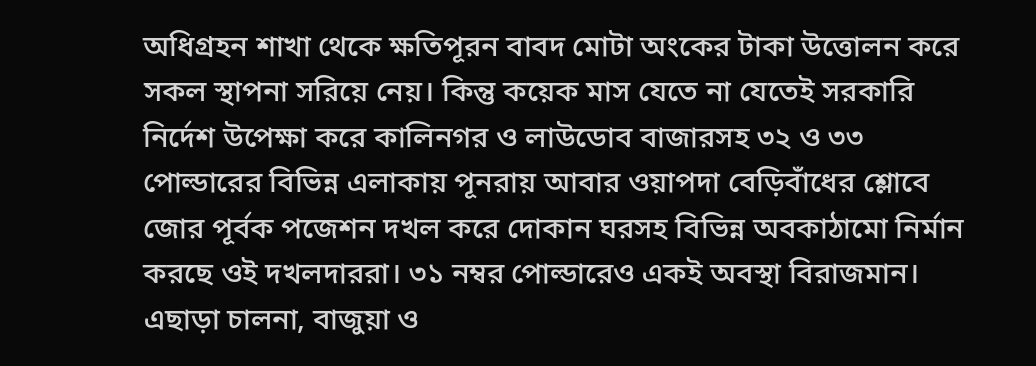অধিগ্রহন শাখা থেকে ক্ষতিপূরন বাবদ মোটা অংকের টাকা উত্তোলন করে সকল স্থাপনা সরিয়ে নেয়। কিন্তু কয়েক মাস যেতে না যেতেই সরকারি নির্দেশ উপেক্ষা করে কালিনগর ও লাউডোব বাজারসহ ৩২ ও ৩৩ পোল্ডারের বিভিন্ন এলাকায় পূনরায় আবার ওয়াপদা বেড়িবাঁধের শ্লোবে জোর পূর্বক পজেশন দখল করে দোকান ঘরসহ বিভিন্ন অবকাঠামো নির্মান করছে ওই দখলদাররা। ৩১ নম্বর পোল্ডারেও একই অবস্থা বিরাজমান। এছাড়া চালনা, বাজুয়া ও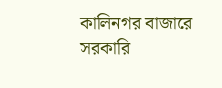কালিনগর বাজারে সরকারি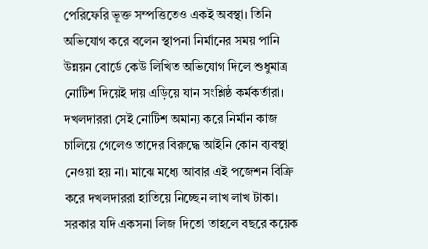পেরিফেরি ভূক্ত সম্পত্তিতেও একই অবস্থা। তিনি অভিযোগ করে বলেন স্থাপনা নির্মানের সময় পানি উন্নয়ন বোর্ডে কেউ লিখিত অভিযোগ দিলে শুধুমাত্র নোটিশ দিয়েই দায় এড়িয়ে যান সংশ্লিষ্ঠ কর্মকর্তারা। দখলদাররা সেই নোটিশ অমান্য করে নির্মান কাজ চালিয়ে গেলেও তাদের বিরুদ্ধে আইনি কোন ব্যবস্থা নেওয়া হয় না। মাঝে মধ্যে আবার এই পজেশন বিক্রি করে দখলদাররা হাতিয়ে নিচ্ছেন লাখ লাখ টাকা। সরকার যদি একসনা লিজ দিতো তাহলে বছরে কয়েক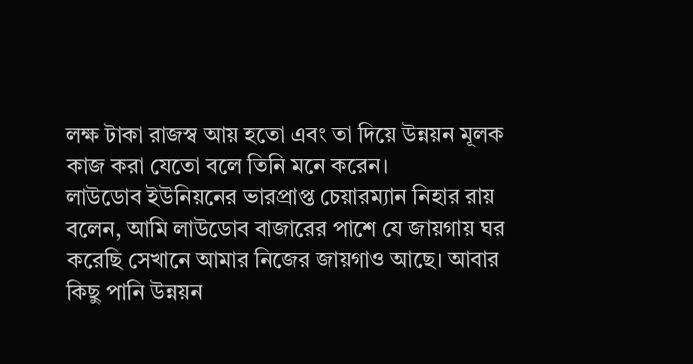লক্ষ টাকা রাজস্ব আয় হতো এবং তা দিয়ে উন্নয়ন মূলক কাজ করা যেতো বলে তিনি মনে করেন।
লাউডোব ইউনিয়নের ভারপ্রাপ্ত চেয়ারম্যান নিহার রায় বলেন, আমি লাউডোব বাজারের পাশে যে জায়গায় ঘর করেছি সেখানে আমার নিজের জায়গাও আছে। আবার কিছু পানি উন্নয়ন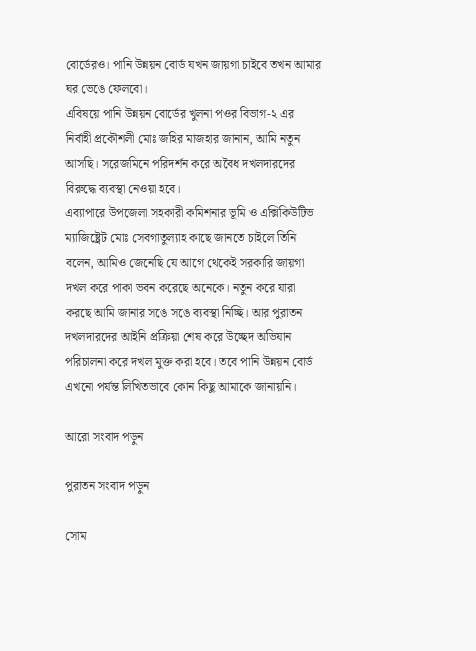বোর্ডেরও। পানি উন্নয়ন বোর্ড যখন জায়গা চাইবে তখন আমার ঘর ভেঙে ফেলবো।
এবিষয়ে পানি উন্নয়ন বোর্ডের খুলনা পওর বিভাগ-২ এর নির্বাহী প্রকৌশলী মোঃ জহির মাজহার জানান, আমি নতুন আসছি। সরেজমিনে পরিদর্শন করে অবৈধ দখলদারদের বিরুদ্ধে ব্যবস্থা নেওয়া হবে।
এব্যাপারে উপজেলা সহকারী কমিশনার ভূমি ও এক্সিকিউটিভ ম্যাজিষ্ট্রেট মোঃ সেবগাতুল্যাহ কাছে জানতে চাইলে তিনি বলেন, আমিও জেনেছি যে আগে থেকেই সরকারি জায়গা দখল করে পাকা ভবন করেছে অনেকে। নতুন করে যারা করছে আমি জানার সঙে সঙে ব্যবস্থা নিচ্ছি। আর পুরাতন দখলদারদের আইনি প্রক্রিয়া শেষ করে উচ্ছেদ অভিযান পরিচালনা করে দখল মুক্ত করা হবে। তবে পানি উন্নয়ন বোর্ড এখনো পর্যন্ত লিখিতভাবে কোন কিছু আমাকে জানায়নি।

আরো সংবাদ পড়ুন

পুরাতন সংবাদ পড়ুন

সোম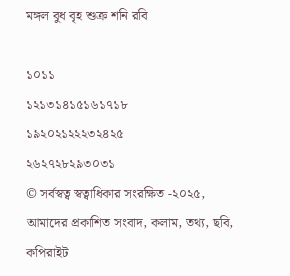মঙ্গল বুধ বৃহ শুক্র শনি রবি

১০১১
১২১৩১৪১৫১৬১৭১৮
১৯২০২১২২২৩২৪২৫
২৬২৭২৮২৯৩০৩১
© সর্বস্বত্ব স্বত্বাধিকার সংরক্ষিত -২০২৫, আমাদের প্রকাশিত সংবাদ, কলাম, তথ্য, ছবি, কপিরাইট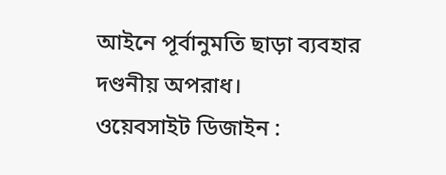আইনে পূর্বানুমতি ছাড়া ব্যবহার দণ্ডনীয় অপরাধ।
ওয়েবসাইট ডিজাইন :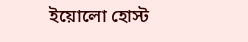ইয়োলো হোস্ট